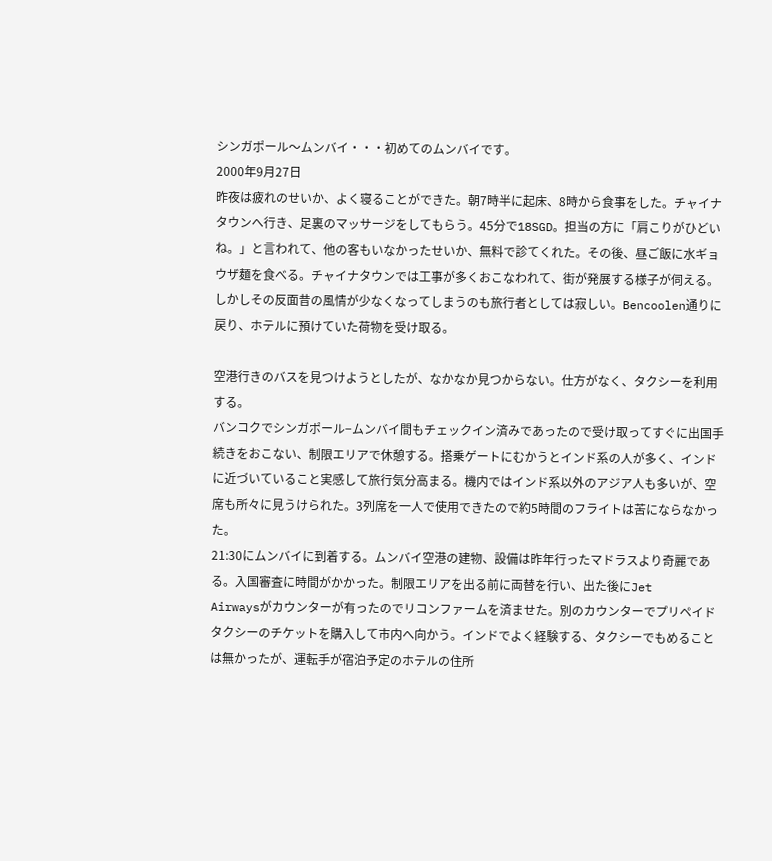シンガポール〜ムンバイ・・・初めてのムンバイです。
2000年9月27日
昨夜は疲れのせいか、よく寝ることができた。朝7時半に起床、8時から食事をした。チャイナタウンへ行き、足裏のマッサージをしてもらう。45分で18SGD。担当の方に「肩こりがひどいね。」と言われて、他の客もいなかったせいか、無料で診てくれた。その後、昼ご飯に水ギョウザ麺を食べる。チャイナタウンでは工事が多くおこなわれて、街が発展する様子が伺える。しかしその反面昔の風情が少なくなってしまうのも旅行者としては寂しい。Bencoolen通りに戻り、ホテルに預けていた荷物を受け取る。

空港行きのバスを見つけようとしたが、なかなか見つからない。仕方がなく、タクシーを利用する。
バンコクでシンガポール−ムンバイ間もチェックイン済みであったので受け取ってすぐに出国手続きをおこない、制限エリアで休憩する。搭乗ゲートにむかうとインド系の人が多く、インドに近づいていること実感して旅行気分高まる。機内ではインド系以外のアジア人も多いが、空席も所々に見うけられた。3列席を一人で使用できたので約5時間のフライトは苦にならなかった。
21:30にムンバイに到着する。ムンバイ空港の建物、設備は昨年行ったマドラスより奇麗である。入国審査に時間がかかった。制限エリアを出る前に両替を行い、出た後にJet
Airwaysがカウンターが有ったのでリコンファームを済ませた。別のカウンターでプリペイドタクシーのチケットを購入して市内へ向かう。インドでよく経験する、タクシーでもめることは無かったが、運転手が宿泊予定のホテルの住所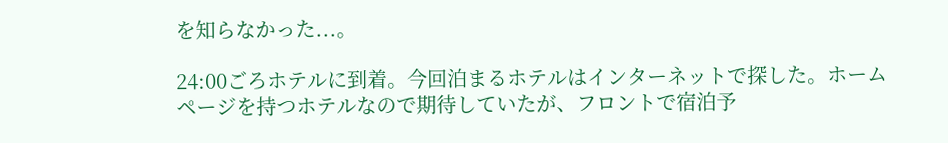を知らなかった...。

24:00ごろホテルに到着。今回泊まるホテルはインターネットで探した。ホームページを持つホテルなので期待していたが、フロントで宿泊予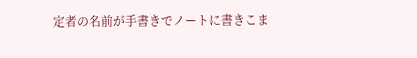定者の名前が手書きでノートに書きこま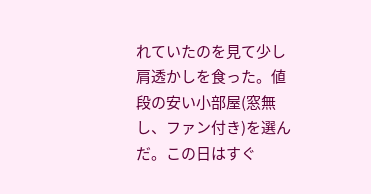れていたのを見て少し肩透かしを食った。値段の安い小部屋(窓無し、ファン付き)を選んだ。この日はすぐ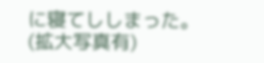に寝てししまった。
(拡大写真有)